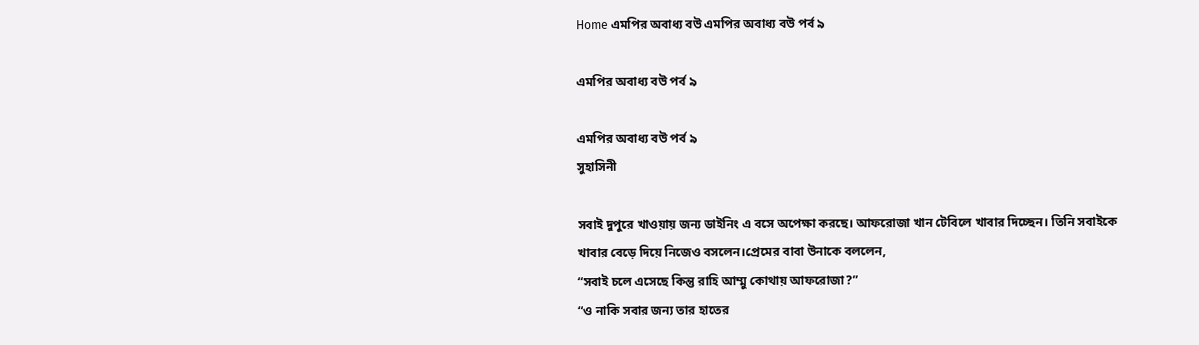Home এমপির অবাধ্য বউ এমপির অবাধ্য বউ পর্ব ৯

এমপির অবাধ্য বউ পর্ব ৯

এমপির অবাধ্য বউ পর্ব ৯
সুহাসিনী

সবাই দুপুরে খাওয়ায় জন্য ডাইনিং এ বসে অপেক্ষা করছে। আফরোজা খান টেবিলে খাবার দিচ্ছেন। তিনি সবাইকে খাবার বেড়ে দিয়ে নিজেও বসলেন।প্রেমের বাবা উনাকে বললেন,
“সবাই চলে এসেছে কিন্তু রাহি আম্মু কোথায় আফরোজা?”
“ও নাকি সবার জন্য তার হাতের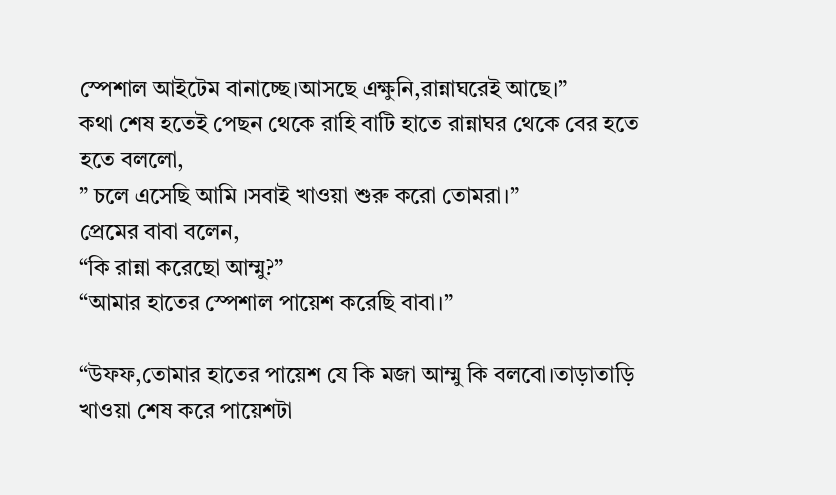স্পেশাল আইটেম বানাচ্ছে।আসছে এক্ষুনি,রান্নাঘরেই আছে।”
কথা শেষ হতেই পেছন থেকে রাহি বাটি হাতে রান্নাঘর থেকে বের হতে হতে বললো,
” চলে এসেছি আমি ।সবাই খাওয়া শুরু করো তোমরা।”
প্রেমের বাবা বলেন,
“কি রান্না করেছো আম্মু?”
“আমার হাতের স্পেশাল পায়েশ করেছি বাবা।”

“উফফ,তোমার হাতের পায়েশ যে কি মজা আম্মু কি বলবো।তাড়াতাড়ি খাওয়া শেষ করে পায়েশটা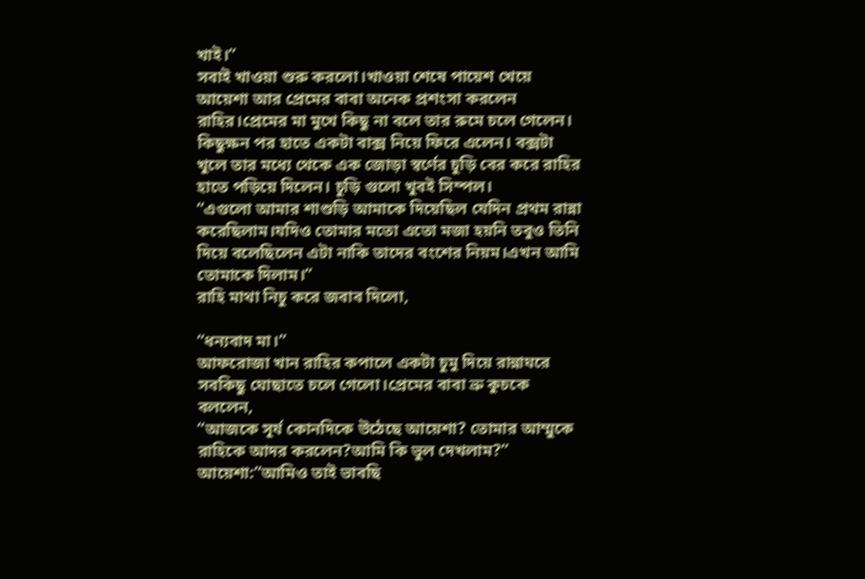খাই।”
সবাই খাওয়া শুরু করলো।খাওয়া শেষে পায়েশ খেয়ে আয়েশা আর প্রেমের বাবা অনেক প্রশংসা করলেন রাহির।প্রেমের মা মুখে কিছু না বলে তার রুমে চলে গেলেন। কিছুক্ষন পর হাতে একটা বাক্স নিয়ে ফিরে এলেন। বক্সটা খুলে তার মধ্যে থেকে এক জোড়া স্বর্ণের চুড়ি বের করে রাহির হাতে পড়িয়ে দিলেন। চুড়ি গুলো খুবই সিম্পল।
“এগুলো আমার শাশুড়ি আমাকে দিয়েছিল যেদিন প্রথম রান্না করেছিলাম।যদিও তোমার মতো এতো মজা হয়নি তবুও তিনি দিয়ে বলেছিলেন এটা নাকি তাদের বংশের নিয়ম।এখন আমি তোমাকে দিলাম।”
রাহি মাথা নিচু করে জবাব দিলো,

“ধন্যবাদ মা।”
আফরোজা খান রাহির কপালে একটা চুমু দিয়ে রান্নাঘরে সবকিছু ঘোছাতে চলে গেলো।প্রেমের বাবা ভ্রু কুচকে বললেন,
“আজকে সূর্য কোনদিকে উঠেছে আয়েশা? তোমার আম্মুকে রাহিকে আদর করলেন?আমি কি ভুল দেখলাম?”
আয়েশা:”আমিও তাই ভাবছি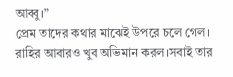আব্বু।”
প্রেম তাদের কথার মাঝেই উপরে চলে গেল। রাহির আবারও খুব অভিমান করল।সবাই তার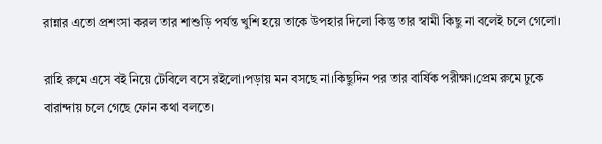রান্নার এতো প্রশংসা করল তার শাশুড়ি পর্যন্ত খুশি হয়ে তাকে উপহার দিলো কিন্তু তার স্বামী কিছু না বলেই চলে গেলো।

রাহি রুমে এসে বই নিয়ে টেবিলে বসে রইলো।পড়ায় মন বসছে না।কিছুদিন পর তার বার্ষিক পরীক্ষা।প্রেম রুমে ঢুকে বারান্দায় চলে গেছে ফোন কথা বলতে।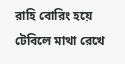রাহি বোরিং হয়ে টেবিলে মাথা রেখে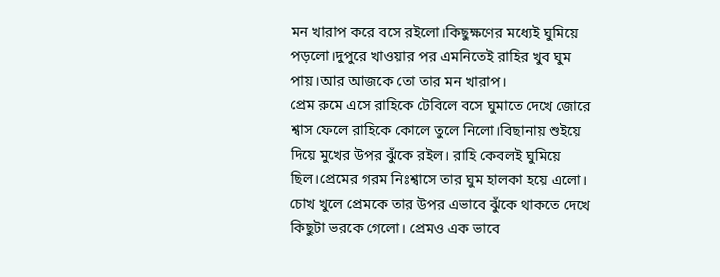মন খারাপ করে বসে রইলো।কিছুক্ষণের মধ্যেই ঘুমিয়ে পড়লো।দুপুরে খাওয়ার পর এমনিতেই রাহির খুব ঘুম পায়।আর আজকে তো তার মন খারাপ।
প্রেম রুমে এসে রাহিকে টেবিলে বসে ঘুমাতে দেখে জোরে শ্বাস ফেলে রাহিকে কোলে তুলে নিলো।বিছানায় শুইয়ে দিয়ে মুখের উপর ঝুঁকে রইল। রাহি কেবলই ঘুমিয়ে ছিল।প্রেমের গরম নিঃশ্বাসে তার ঘুম হালকা হয়ে এলো। চোখ খুলে প্রেমকে তার উপর এভাবে ঝুঁকে থাকতে দেখে কিছুটা ভরকে গেলো। প্রেমও এক ভাবে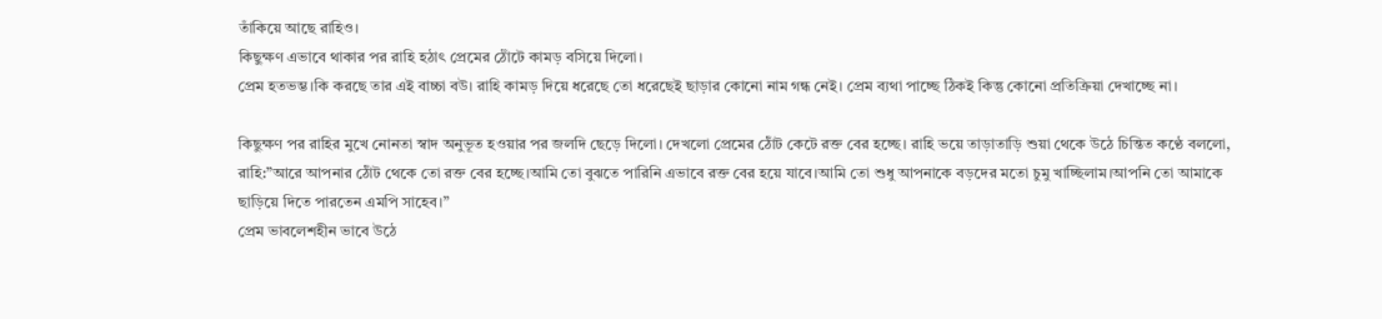তাঁকিয়ে আছে রাহিও।
কিছুক্ষণ এভাবে থাকার পর রাহি হঠাৎ প্রেমের ঠোঁটে কামড় বসিয়ে দিলো।
প্রেম হতভম্ভ।কি করছে তার এই বাচ্চা বউ। রাহি কামড় দিয়ে ধরেছে তো ধরেছেই ছাড়ার কোনো নাম গন্ধ নেই। প্রেম ব্যথা পাচ্ছে ঠিকই কিন্তু কোনো প্রতিক্রিয়া দেখাচ্ছে না।

কিছুক্ষণ পর রাহির মুখে নোনতা স্বাদ অনুভূত হওয়ার পর জলদি ছেড়ে দিলো। দেখলো প্রেমের ঠোঁট কেটে রক্ত বের হচ্ছে। রাহি ভয়ে তাড়াতাড়ি শুয়া থেকে উঠে চিন্তিত কণ্ঠে বললো,
রাহি:”আরে আপনার ঠোঁট থেকে তো রক্ত বের হচ্ছে।আমি তো বুঝতে পারিনি এভাবে রক্ত বের হয়ে যাবে।আমি তো শুধু আপনাকে বড়দের মতো চুমু খাচ্ছিলাম।আপনি তো আমাকে ছাড়িয়ে দিতে পারতেন এমপি সাহেব।”
প্রেম ভাবলেশহীন ভাবে উঠে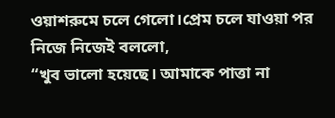ওয়াশরুমে চলে গেলো।প্রেম চলে যাওয়া পর নিজে নিজেই বললো,
“খুব ভালো হয়েছে। আমাকে পাত্তা না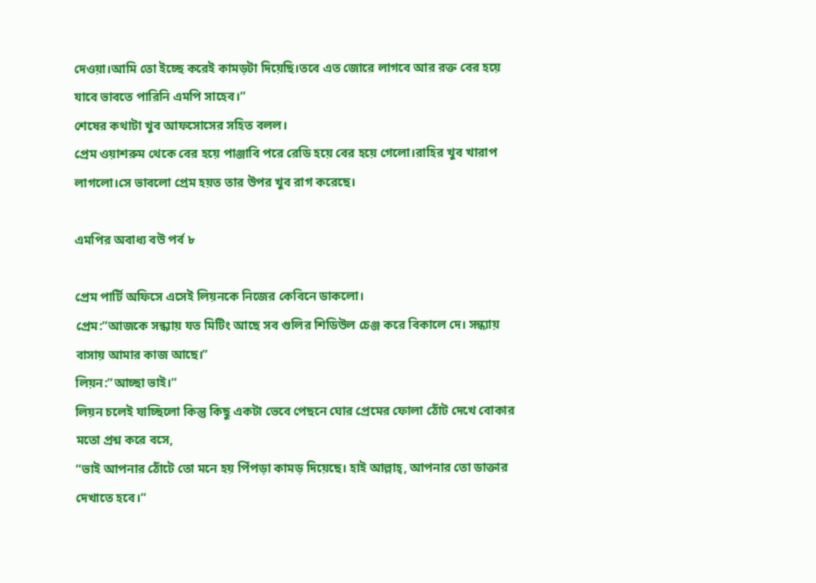দেওয়া।আমি তো ইচ্ছে করেই কামড়টা দিয়েছি।তবে এত জোরে লাগবে আর রক্ত বের হয়ে যাবে ভাবতে পারিনি এমপি সাহেব।”
শেষের কথাটা খুব আফসোসের সহিত বলল।
প্রেম ওয়াশরুম থেকে বের হয়ে পাঞ্জাবি পরে রেডি হয়ে বের হয়ে গেলো।রাহির খুব খারাপ লাগলো।সে ভাবলো প্রেম হয়ত তার উপর খুব রাগ করেছে।

এমপির অবাধ্য বউ পর্ব ৮

প্রেম পার্টি অফিসে এসেই লিয়নকে নিজের কেবিনে ডাকলো।
প্রেম:”আজকে সন্ধ্যায় যত মিটিং আছে সব গুলির শিডিউল চেঞ্জ করে বিকালে দে। সন্ধ্যায় বাসায় আমার কাজ আছে।”
লিয়ন:”আচ্ছা ভাই।”
লিয়ন চলেই যাচ্ছিলো কিন্তু কিছু একটা ভেবে পেছনে ঘোর প্রেমের ফোলা ঠোঁট দেখে বোকার মতো প্রশ্ন করে বসে,
“ভাই আপনার ঠোঁটে তো মনে হয় পিঁপড়া কামড় দিয়েছে। হাই আল্লাহ্, আপনার তো ডাক্তার দেখাতে হবে।”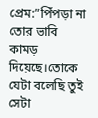প্রেম:”পিঁপড়া না তোর ভাবি কামড় দিয়েছে।তোকে যেটা বলেছি তুই সেটা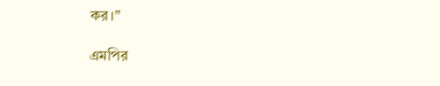কর।”

এমপির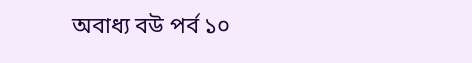অবাধ্য বউ পর্ব ১০